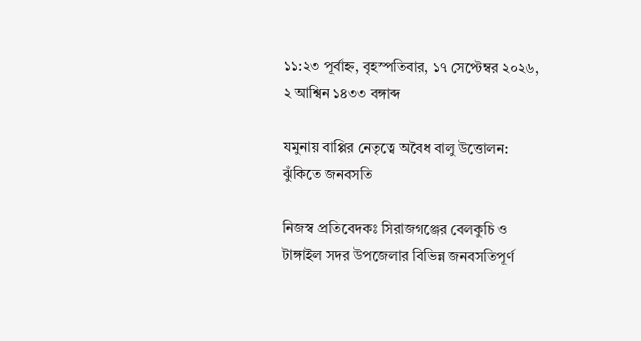১১:২৩ পূর্বাহ্ন, বৃহস্পতিবার, ১৭ সেপ্টেম্বর ২০২৬, ২ আশ্বিন ১৪৩৩ বঙ্গাব্দ

যমুনায় বাপ্পির নেতৃত্বে অবৈধ বালু উত্তোলন: ঝুঁকিতে জনবসতি

নিজস্ব প্রতিবেদকঃ সিরাজগঞ্জের বেলকুচি ও টাঙ্গাইল সদর উপজেলার বিভিন্ন জনবসতিপূর্ণ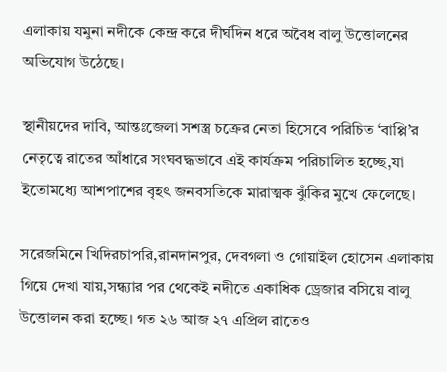এলাকায় যমুনা নদীকে কেন্দ্র করে দীর্ঘদিন ধরে অবৈধ বালু উত্তোলনের অভিযোগ উঠেছে।

স্থানীয়দের দাবি, আন্তঃজেলা সশস্ত্র চক্রের নেতা হিসেবে পরিচিত ‘বাপ্পি’র নেতৃত্বে রাতের আঁধারে সংঘবদ্ধভাবে এই কার্যক্রম পরিচালিত হচ্ছে,যা ইতোমধ্যে আশপাশের বৃহৎ জনবসতিকে মারাত্মক ঝুঁকির মুখে ফেলেছে।

সরেজমিনে খিদিরচাপরি,রানদানপুর, দেবগলা ও গোয়াইল হোসেন এলাকায় গিয়ে দেখা যায়,সন্ধ্যার পর থেকেই নদীতে একাধিক ড্রেজার বসিয়ে বালু উত্তোলন করা হচ্ছে। গত ২৬ আজ ২৭ এপ্রিল রাতেও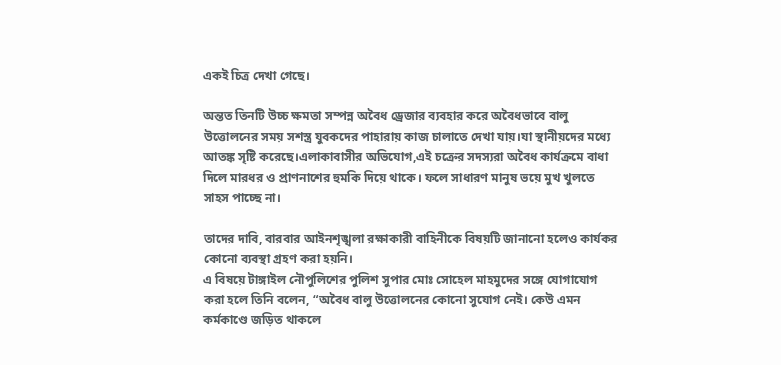একই চিত্র দেখা গেছে।

অন্তত তিনটি উচ্চ ক্ষমতা সম্পন্ন অবৈধ ড্রেজার ব্যবহার করে অবৈধভাবে বালু উত্তোলনের সময় সশস্ত্র যুবকদের পাহারায় কাজ চালাতে দেখা যায়।যা স্থানীয়দের মধ্যে আতঙ্ক সৃষ্টি করেছে।এলাকাবাসীর অভিযোগ,এই চক্রের সদস্যরা অবৈধ কার্যক্রমে বাধা দিলে মারধর ও প্রাণনাশের হুমকি দিয়ে থাকে। ফলে সাধারণ মানুষ ভয়ে মুখ খুলতে সাহস পাচ্ছে না।

তাদের দাবি, বারবার আইনশৃঙ্খলা রক্ষাকারী বাহিনীকে বিষয়টি জানানো হলেও কার্যকর কোনো ব্যবস্থা গ্রহণ করা হয়নি।
এ বিষয়ে টাঙ্গাইল নৌপুলিশের পুলিশ সুপার মোঃ সোহেল মাহমুদের সঙ্গে যোগাযোগ করা হলে তিনি বলেন, “অবৈধ বালু উত্তোলনের কোনো সুযোগ নেই। কেউ এমন কর্মকাণ্ডে জড়িত থাকলে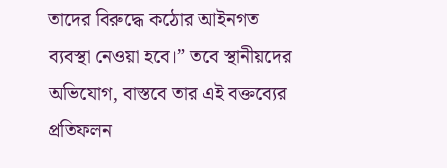তাদের বিরুদ্ধে কঠোর আইনগত ব্যবস্থা নেওয়া হবে।” তবে স্থানীয়দের অভিযোগ, বাস্তবে তার এই বক্তব্যের প্রতিফলন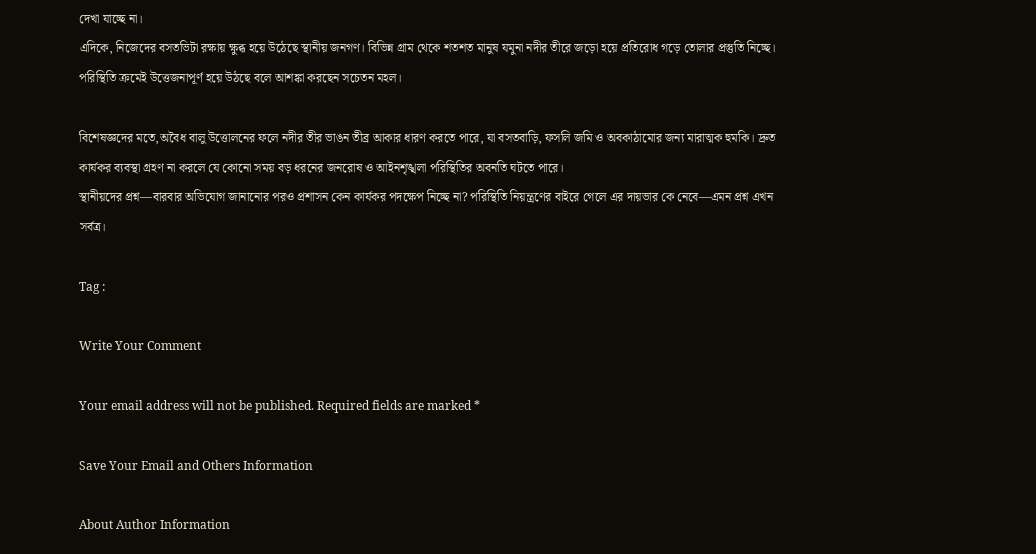দেখা যাচ্ছে না।
এদিকে, নিজেদের বসতভিটা রক্ষায় ক্ষুব্ধ হয়ে উঠেছে স্থানীয় জনগণ। বিভিন্ন গ্রাম থেকে শতশত মানুষ যমুনা নদীর তীরে জড়ো হয়ে প্রতিরোধ গড়ে তোলার প্রস্তুতি নিচ্ছে। পরিস্থিতি ক্রমেই উত্তেজনাপূর্ণ হয়ে উঠছে বলে আশঙ্কা করছেন সচেতন মহল।

বিশেষজ্ঞদের মতে,অবৈধ বালু উত্তোলনের ফলে নদীর তীর ভাঙন তীব্র আকার ধারণ করতে পারে, যা বসতবাড়ি, ফসলি জমি ও অবকাঠামোর জন্য মারাত্মক হুমকি। দ্রুত কার্যকর ব্যবস্থা গ্রহণ না করলে যে কোনো সময় বড় ধরনের জনরোষ ও আইনশৃঙ্খলা পরিস্থিতির অবনতি ঘটতে পারে।
স্থানীয়দের প্রশ্ন—বারবার অভিযোগ জানানোর পরও প্রশাসন কেন কার্যকর পদক্ষেপ নিচ্ছে না? পরিস্থিতি নিয়ন্ত্রণের বাইরে গেলে এর দায়ভার কে নেবে—এমন প্রশ্ন এখন সর্বত্র।

Tag :

Write Your Comment

Your email address will not be published. Required fields are marked *

Save Your Email and Others Information

About Author Information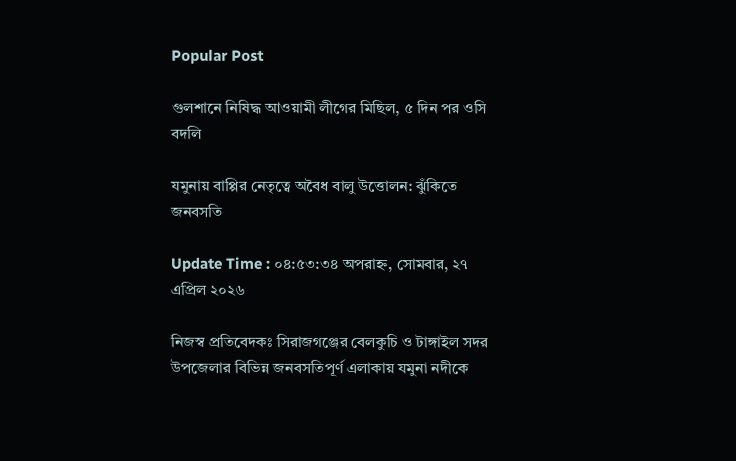Popular Post

গুলশানে নিষিদ্ধ আওয়ামী লীগের মিছিল, ৫ দিন পর ওসি বদলি

যমুনায় বাপ্পির নেতৃত্বে অবৈধ বালু উত্তোলন: ঝুঁকিতে জনবসতি

Update Time : ০৪:৫৩:৩৪ অপরাহ্ন, সোমবার, ২৭ এপ্রিল ২০২৬

নিজস্ব প্রতিবেদকঃ সিরাজগঞ্জের বেলকুচি ও টাঙ্গাইল সদর উপজেলার বিভিন্ন জনবসতিপূর্ণ এলাকায় যমুনা নদীকে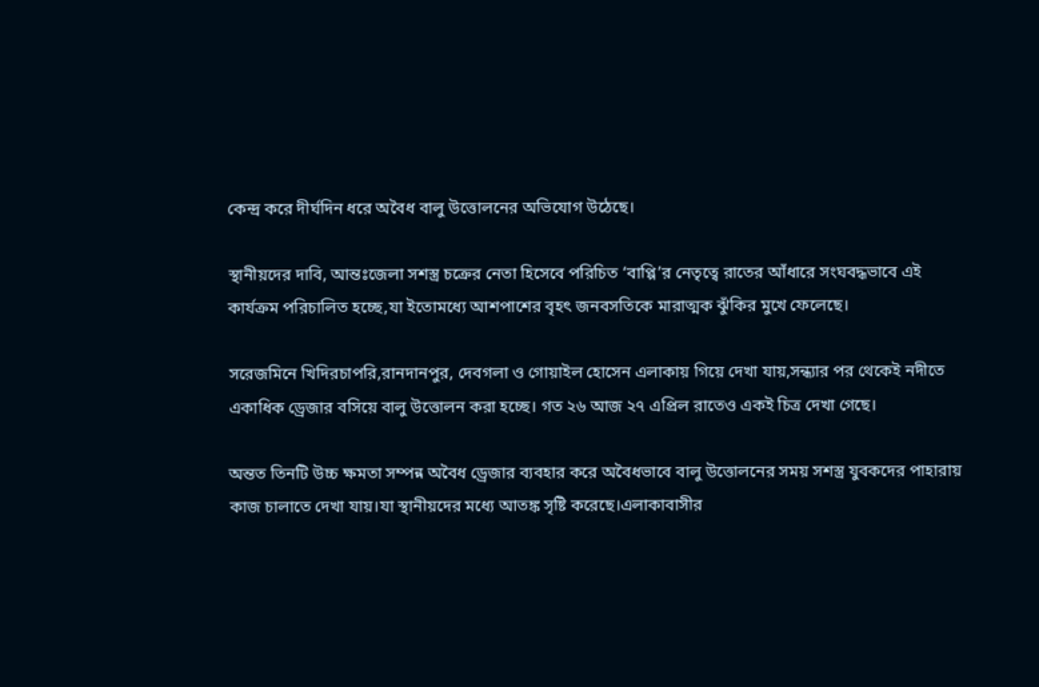কেন্দ্র করে দীর্ঘদিন ধরে অবৈধ বালু উত্তোলনের অভিযোগ উঠেছে।

স্থানীয়দের দাবি, আন্তঃজেলা সশস্ত্র চক্রের নেতা হিসেবে পরিচিত ‘বাপ্পি’র নেতৃত্বে রাতের আঁধারে সংঘবদ্ধভাবে এই কার্যক্রম পরিচালিত হচ্ছে,যা ইতোমধ্যে আশপাশের বৃহৎ জনবসতিকে মারাত্মক ঝুঁকির মুখে ফেলেছে।

সরেজমিনে খিদিরচাপরি,রানদানপুর, দেবগলা ও গোয়াইল হোসেন এলাকায় গিয়ে দেখা যায়,সন্ধ্যার পর থেকেই নদীতে একাধিক ড্রেজার বসিয়ে বালু উত্তোলন করা হচ্ছে। গত ২৬ আজ ২৭ এপ্রিল রাতেও একই চিত্র দেখা গেছে।

অন্তত তিনটি উচ্চ ক্ষমতা সম্পন্ন অবৈধ ড্রেজার ব্যবহার করে অবৈধভাবে বালু উত্তোলনের সময় সশস্ত্র যুবকদের পাহারায় কাজ চালাতে দেখা যায়।যা স্থানীয়দের মধ্যে আতঙ্ক সৃষ্টি করেছে।এলাকাবাসীর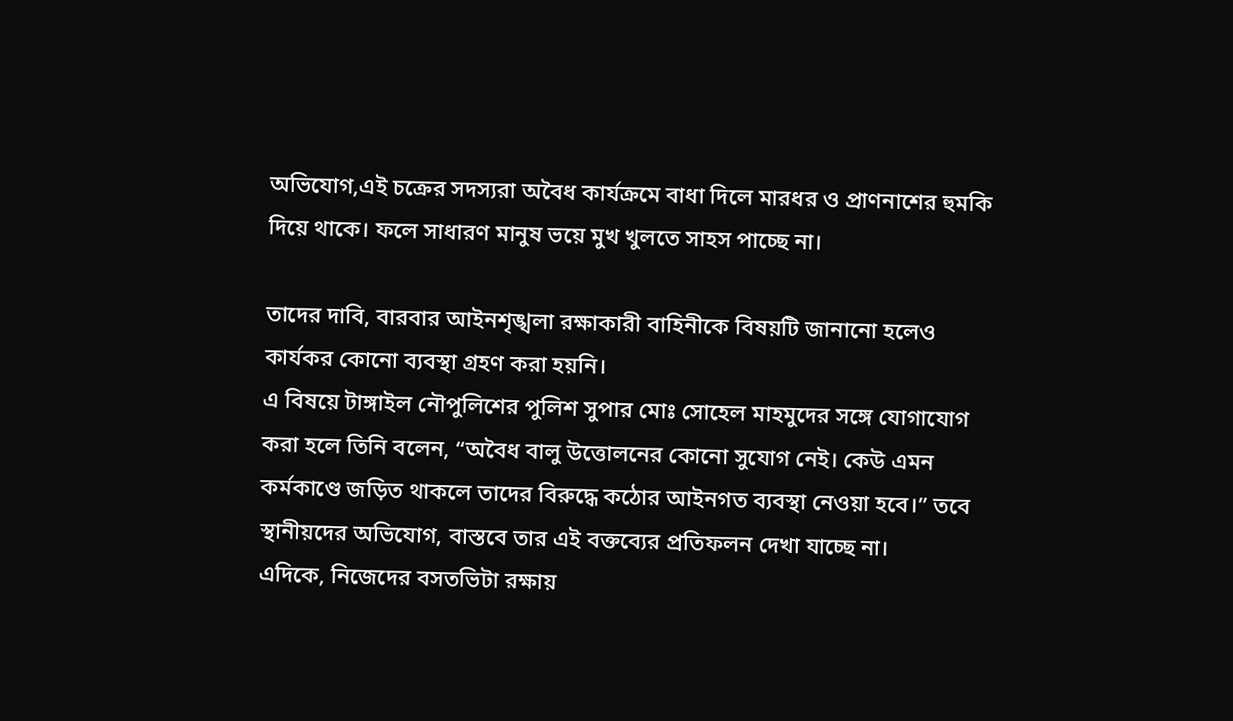অভিযোগ,এই চক্রের সদস্যরা অবৈধ কার্যক্রমে বাধা দিলে মারধর ও প্রাণনাশের হুমকি দিয়ে থাকে। ফলে সাধারণ মানুষ ভয়ে মুখ খুলতে সাহস পাচ্ছে না।

তাদের দাবি, বারবার আইনশৃঙ্খলা রক্ষাকারী বাহিনীকে বিষয়টি জানানো হলেও কার্যকর কোনো ব্যবস্থা গ্রহণ করা হয়নি।
এ বিষয়ে টাঙ্গাইল নৌপুলিশের পুলিশ সুপার মোঃ সোহেল মাহমুদের সঙ্গে যোগাযোগ করা হলে তিনি বলেন, “অবৈধ বালু উত্তোলনের কোনো সুযোগ নেই। কেউ এমন কর্মকাণ্ডে জড়িত থাকলে তাদের বিরুদ্ধে কঠোর আইনগত ব্যবস্থা নেওয়া হবে।” তবে স্থানীয়দের অভিযোগ, বাস্তবে তার এই বক্তব্যের প্রতিফলন দেখা যাচ্ছে না।
এদিকে, নিজেদের বসতভিটা রক্ষায়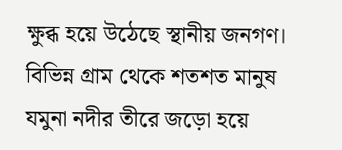ক্ষুব্ধ হয়ে উঠেছে স্থানীয় জনগণ। বিভিন্ন গ্রাম থেকে শতশত মানুষ যমুনা নদীর তীরে জড়ো হয়ে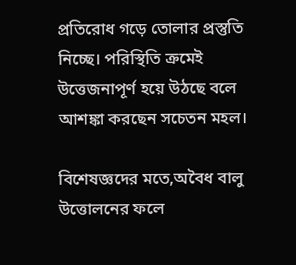প্রতিরোধ গড়ে তোলার প্রস্তুতি নিচ্ছে। পরিস্থিতি ক্রমেই উত্তেজনাপূর্ণ হয়ে উঠছে বলে আশঙ্কা করছেন সচেতন মহল।

বিশেষজ্ঞদের মতে,অবৈধ বালু উত্তোলনের ফলে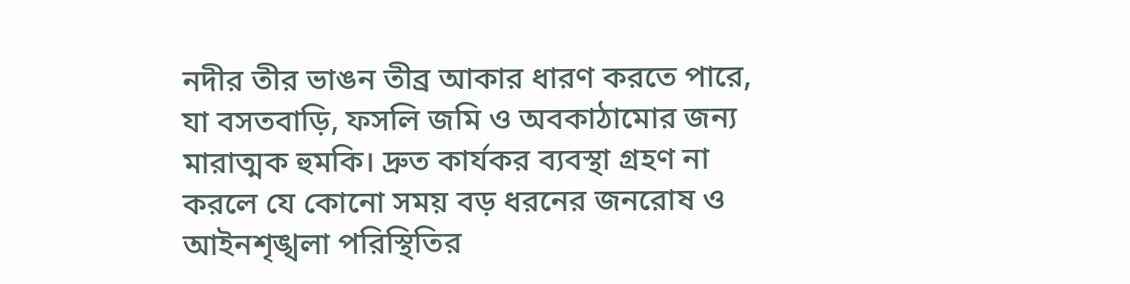নদীর তীর ভাঙন তীব্র আকার ধারণ করতে পারে, যা বসতবাড়ি, ফসলি জমি ও অবকাঠামোর জন্য মারাত্মক হুমকি। দ্রুত কার্যকর ব্যবস্থা গ্রহণ না করলে যে কোনো সময় বড় ধরনের জনরোষ ও আইনশৃঙ্খলা পরিস্থিতির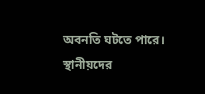অবনতি ঘটতে পারে।
স্থানীয়দের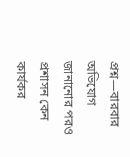প্রশ্ন—বারবার অভিযোগ জানানোর পরও প্রশাসন কেন কার্যকর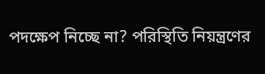পদক্ষেপ নিচ্ছে না? পরিস্থিতি নিয়ন্ত্রণের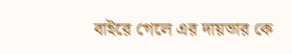বাইরে গেলে এর দায়ভার কে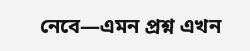নেবে—এমন প্রশ্ন এখন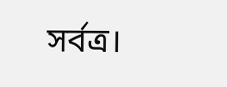সর্বত্র।